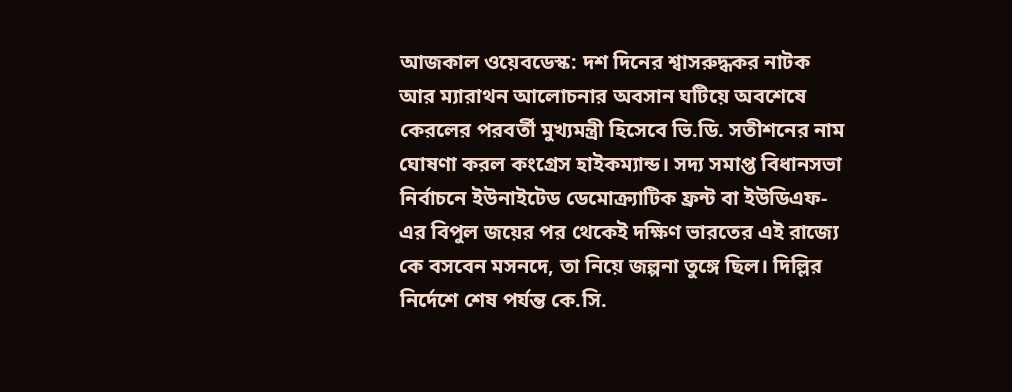আজকাল ওয়েবডেস্ক: দশ দিনের শ্বাসরুদ্ধকর নাটক আর ম্যারাথন আলোচনার অবসান ঘটিয়ে অবশেষে কেরলের পরবর্তী মুখ্যমন্ত্রী হিসেবে ভি.ডি. সতীশনের নাম ঘোষণা করল কংগ্রেস হাইকম্যান্ড। সদ্য সমাপ্ত বিধানসভা নির্বাচনে ইউনাইটেড ডেমোক্র্যাটিক ফ্রন্ট বা ইউডিএফ-এর বিপুল জয়ের পর থেকেই দক্ষিণ ভারতের এই রাজ্যে কে বসবেন মসনদে, তা নিয়ে জল্পনা তুঙ্গে ছিল। দিল্লির নির্দেশে শেষ পর্যন্ত কে.সি.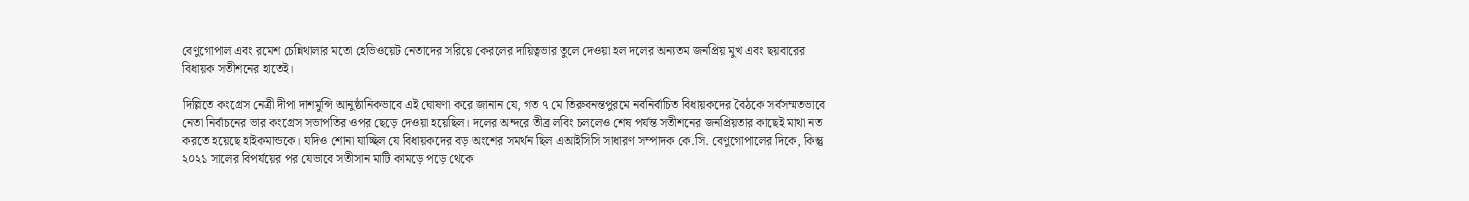বেণুগোপাল এবং রমেশ চেন্নিথালার মতো হেভিওয়েট নেতাদের সরিয়ে কেরলের দায়িত্বভার তুলে দেওয়া হল দলের অন্যতম জনপ্রিয় মুখ এবং ছয়বারের বিধায়ক সতীশনের হাতেই।

দিল্লিতে কংগ্রেস নেত্রী দীপা দাশমুন্সি আনুষ্ঠানিকভাবে এই ঘোষণা করে জানান যে, গত ৭ মে তিরুবনন্তপুরমে নবনির্বাচিত বিধায়কদের বৈঠকে সর্বসম্মতভাবে নেতা নির্বাচনের ভার কংগ্রেস সভাপতির ওপর ছেড়ে দেওয়া হয়েছিল। দলের অন্দরে তীব্র লবিং চললেও শেষ পর্যন্ত সতীশনের জনপ্রিয়তার কাছেই মাথা নত করতে হয়েছে হাইকমান্ডকে। যদিও শোনা যাচ্ছিল যে বিধায়কদের বড় অংশের সমর্থন ছিল এআইসিসি সাধারণ সম্পাদক কে.সি. বেণুগোপালের দিকে, কিন্তু ২০২১ সালের বিপর্যয়ের পর যেভাবে সতীসান মাটি কামড়ে পড়ে থেকে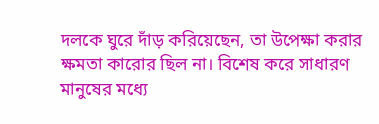দলকে ঘুরে দাঁড় করিয়েছেন, তা উপেক্ষা করার ক্ষমতা কারোর ছিল না। বিশেষ করে সাধারণ মানুষের মধ্যে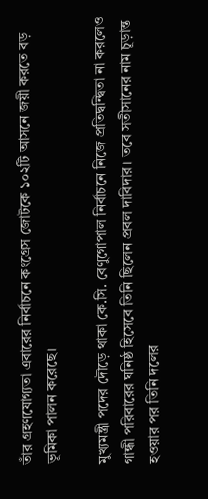তাঁর গ্রহণযোগ্যতা এবারের নির্বাচনে কংগ্রেস জোটকে ১০২টি আসনে জয়ী করতে বড় ভূমিকা পালন করেছে।

মুখ্যমন্ত্রী পদের দৌড়ে থাকা কে.সি. বেণুগোপাল নির্বাচনে নিজে প্রতিদ্বন্দ্বিতা না করলেও গান্ধী পরিবারের ঘনিষ্ঠ হিসেবে তিনি ছিলেন প্রবল দাবিদার। তবে সতীসানের নাম চূড়ান্ত হওয়ার পর তিনি দলের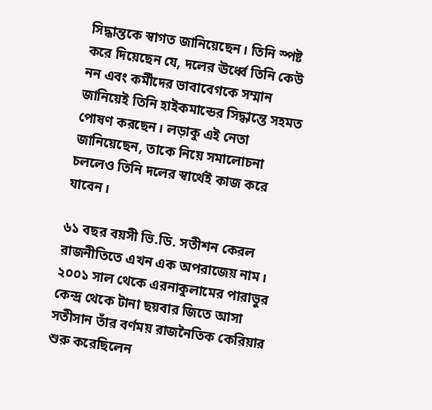সিদ্ধান্তকে স্বাগত জানিয়েছেন। তিনি স্পষ্ট করে দিয়েছেন যে, দলের ঊর্ধ্বে তিনি কেউ নন এবং কর্মীদের ভাবাবেগকে সম্মান জানিয়েই তিনি হাইকমান্ডের সিদ্ধান্তে সহমত পোষণ করছেন। লড়াকু এই নেতা জানিয়েছেন, তাকে নিয়ে সমালোচনা চললেও তিনি দলের স্বার্থেই কাজ করে যাবেন।

৬১ বছর বয়সী ভি.ডি. সতীশন কেরল রাজনীতিতে এখন এক অপরাজেয় নাম। ২০০১ সাল থেকে এরনাকুলামের পারাভুর কেন্দ্র থেকে টানা ছয়বার জিতে আসা সতীসান তাঁর বর্ণময় রাজনৈতিক কেরিয়ার শুরু করেছিলেন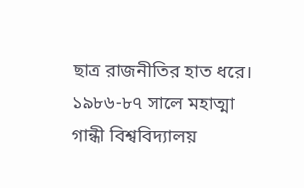ছাত্র রাজনীতির হাত ধরে। ১৯৮৬-৮৭ সালে মহাত্মা গান্ধী বিশ্ববিদ্যালয়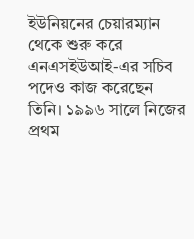ইউনিয়নের চেয়ারম্যান থেকে শুরু করে এনএসইউআই-এর সচিব পদেও কাজ করেছেন তিনি। ১৯৯৬ সালে নিজের প্রথম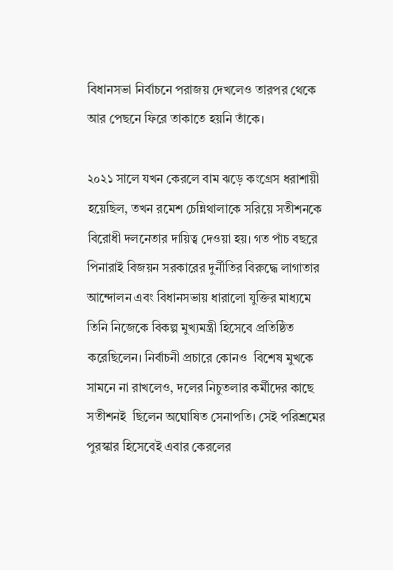বিধানসভা নির্বাচনে পরাজয় দেখলেও তারপর থেকে আর পেছনে ফিরে তাকাতে হয়নি তাঁকে।

২০২১ সালে যখন কেরলে বাম ঝড়ে কংগ্রেস ধরাশায়ী হয়েছিল, তখন রমেশ চেন্নিথালাকে সরিয়ে সতীশনকে  বিরোধী দলনেতার দায়িত্ব দেওয়া হয়। গত পাঁচ বছরে পিনারাই বিজয়ন সরকারের দুর্নীতির বিরুদ্ধে লাগাতার আন্দোলন এবং বিধানসভায় ধারালো যুক্তির মাধ্যমে তিনি নিজেকে বিকল্প মুখ্যমন্ত্রী হিসেবে প্রতিষ্ঠিত করেছিলেন। নির্বাচনী প্রচারে কোনও  বিশেষ মুখকে সামনে না রাখলেও, দলের নিচুতলার কর্মীদের কাছে সতীশনই  ছিলেন অঘোষিত সেনাপতি। সেই পরিশ্রমের পুরস্কার হিসেবেই এবার কেরলের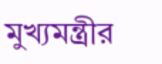মুখ্যমন্ত্রীর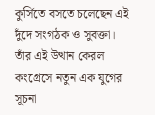কুর্সিতে বসতে চলেছেন এই দুঁদে সংগঠক ও সুবক্তা। তাঁর এই উত্থান কেরল কংগ্রেসে নতুন এক যুগের সূচনা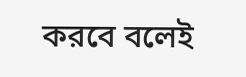করবে বলেই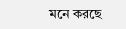মনে করছে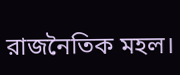রাজনৈতিক মহল।